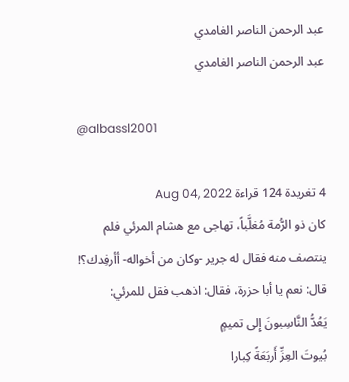عبد الرحمن الناصر الغامدي
عبد الرحمن الناصر الغامدي

@albassl2001

4 تغريدة 124 قراءة Aug 04, 2022
كان ذو الرُّمة مُغلَّباً، تهاجى مع هشام المرئي فلم ينتصف منه فقال له جرير -وكان من أخواله- أأرفِدك؟! قال: نعم يا أبا حزرة، فقال: اذهب فقل للمرئي:
يَعُدُّ النَّاسِبونَ إِلى تميمٍ
بُيوتَ العِزِّ أَربَعَةً كِبارا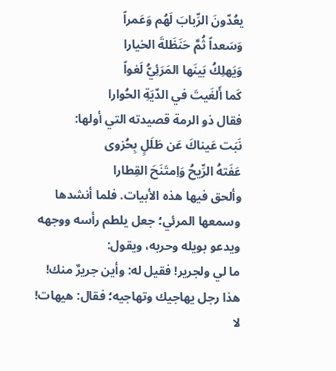يعُدّونَ الرِّبابَ لَهُم وَعَمراً
وَسَعداً ثُمَّ حَنَظَلةَ الخيارا
وَيَهلِكُ بَينَها المَرَئِيُّ لَغواً
كَما أَلغَيتَ في الدّيَةِ الحُوارا
فقال ذو الرمة قصيدته التي أولها:
نَبَت عَيناكَ عَن طَلَلٍ بِحُزوى
عَفَتهُ الرِّيحُ وَاِمتَنَحَ القِطارا
وألحق فيها هذه الأبيات. فلما أنشدها وسمعها المرئي؛ جعل يلطم رأسه ووجهه ويدعو بويله وحربه، ويقول:
ما لي ولجرير! فقيل له: وأين جريرٌ منك! هذا رجل يهاجيك وتهاجيه؛ فقال: هيهات! لا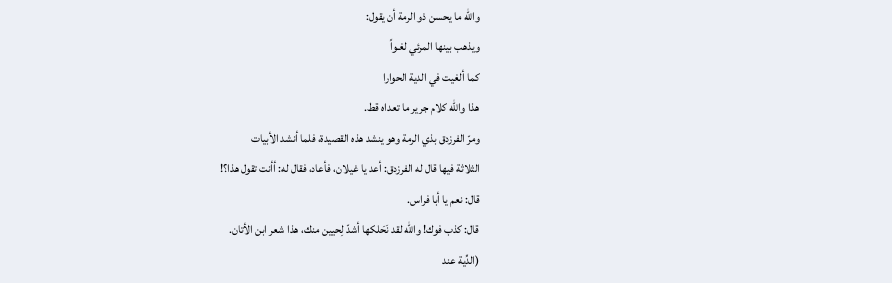والله ما يحسن ذو الرمة أن يقول:
ويذهب بينها المرئي لغـواً
كما ألغيت في الدية الحوارا
هذا والله كلام جرير ما تعداه قط.
ومرّ الفرزدق بذي الرمة وهو ينشد هذه القصيدة، فلما أنشد الأبيات
الثلاثة فيها قال له الفرزدق: أعد يا غيلان، فأعاد، فقال له: أأنت تقول هذا؟!
قال: نعم يا أبا فراس.
قال: كذب فوك! والله لقد نَحَلكها أشدّ لِحيين منك، هذا شعر ابن الأتان.
(الدِّية عند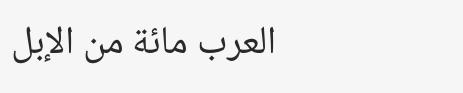العرب مائة من الإبل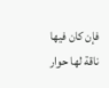فإن كان فيها ناقة لها حوار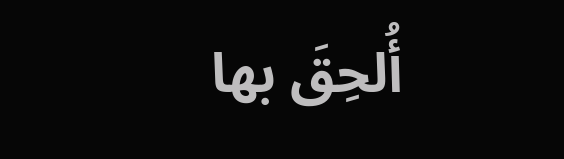أُلحِقَ بها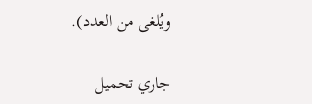ويُلغى من العدد).

جاري تحميل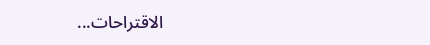الاقتراحات...